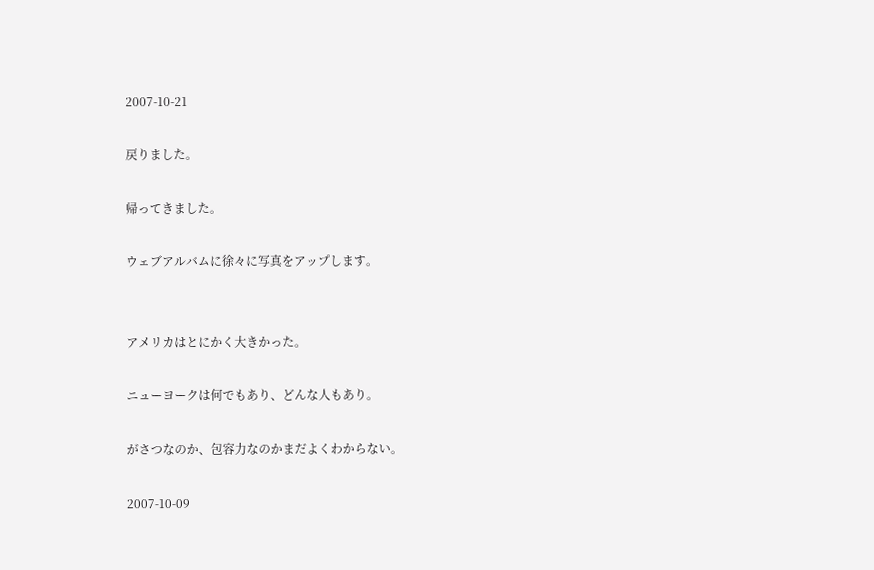2007-10-21

戻りました。

帰ってきました。

ウェブアルバムに徐々に写真をアップします。


アメリカはとにかく大きかった。

ニューヨークは何でもあり、どんな人もあり。

がさつなのか、包容力なのかまだよくわからない。

2007-10-09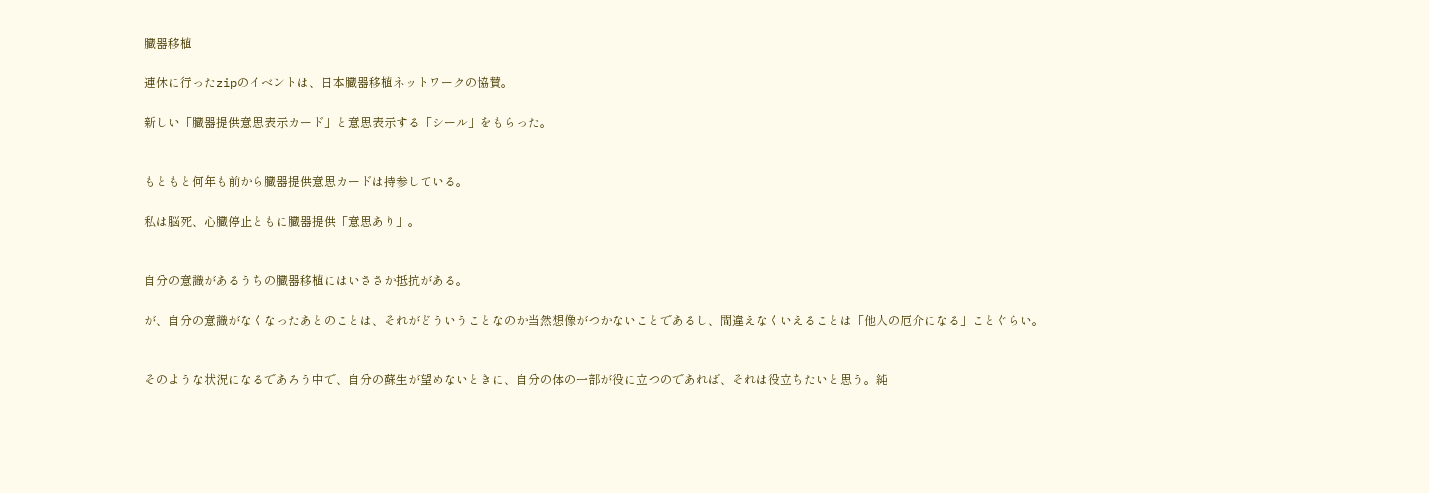臓器移植

連休に行ったzipのイベントは、日本臓器移植ネットワークの協賛。

新しい「臓器提供意思表示カード」と意思表示する「シール」をもらった。


もともと何年も前から臓器提供意思カードは持参している。

私は脳死、心臓停止ともに臓器提供「意思あり」。


自分の意識があるうちの臓器移植にはいささか抵抗がある。

が、自分の意識がなくなったあとのことは、それがどういうことなのか当然想像がつかないことであるし、間違えなくいえることは「他人の厄介になる」ことぐらい。


そのような状況になるであろう中で、自分の蘇生が望めないときに、自分の体の一部が役に立つのであれば、それは役立ちたいと思う。純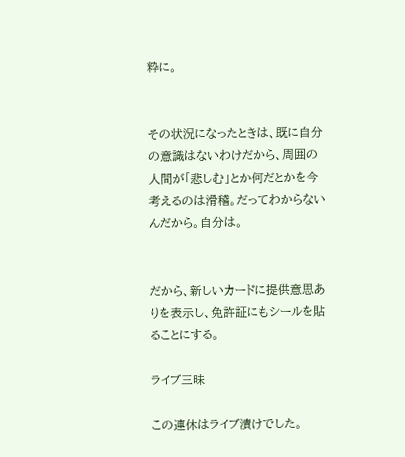粋に。


その状況になったときは、既に自分の意識はないわけだから、周囲の人間が「悲しむ」とか何だとかを今考えるのは滑稽。だってわからないんだから。自分は。


だから、新しいカードに提供意思ありを表示し、免許証にもシールを貼ることにする。

ライブ三昧

この連休はライブ漬けでした。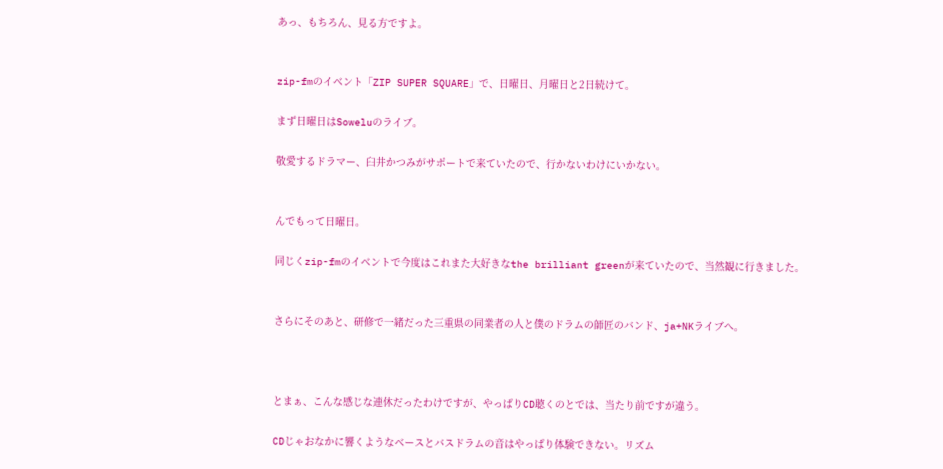あっ、もちろん、見る方ですよ。


zip-fmのイベント「ZIP SUPER SQUARE」で、日曜日、月曜日と2日続けて。

まず日曜日はSoweluのライブ。

敬愛するドラマー、臼井かつみがサポートで来ていたので、行かないわけにいかない。


んでもって日曜日。

同じくzip-fmのイベントで今度はこれまた大好きなthe brilliant greenが来ていたので、当然観に行きました。


さらにそのあと、研修で一緒だった三重県の同業者の人と僕のドラムの師匠のバンド、ja+NKライブへ。



とまぁ、こんな感じな連休だったわけですが、やっぱりCD聴くのとでは、当たり前ですが違う。

CDじゃおなかに響くようなベースとバスドラムの音はやっぱり体験できない。リズム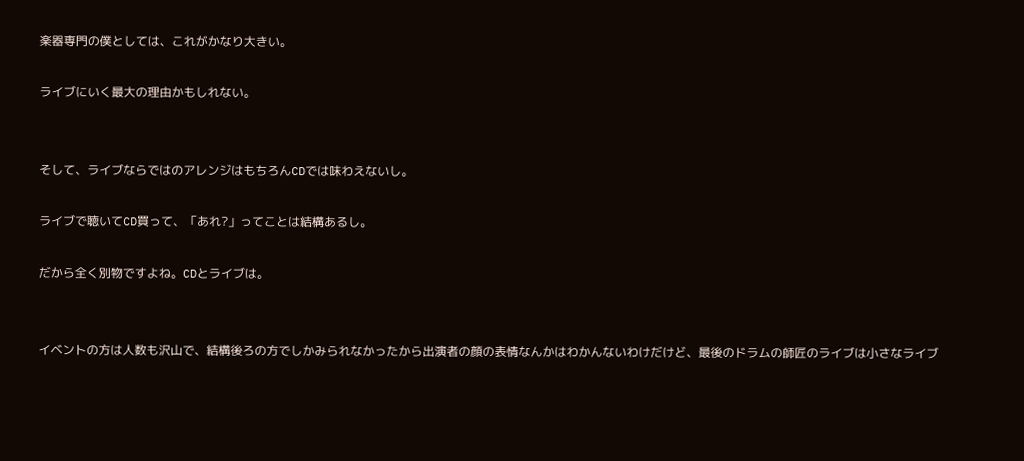楽器専門の僕としては、これがかなり大きい。

ライブにいく最大の理由かもしれない。


そして、ライブならではのアレンジはもちろんCDでは味わえないし。

ライブで聴いてCD買って、「あれ?」ってことは結構あるし。

だから全く別物ですよね。CDとライブは。


イベントの方は人数も沢山で、結構後ろの方でしかみられなかったから出演者の顔の表情なんかはわかんないわけだけど、最後のドラムの師匠のライブは小さなライブ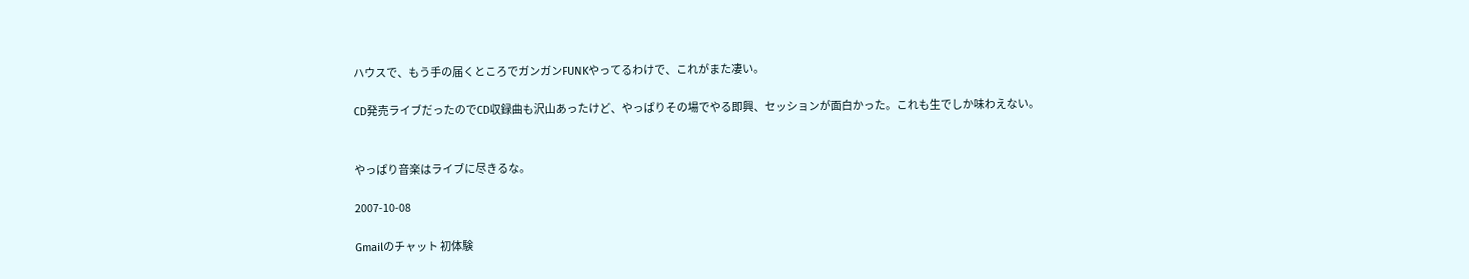ハウスで、もう手の届くところでガンガンFUNKやってるわけで、これがまた凄い。

CD発売ライブだったのでCD収録曲も沢山あったけど、やっぱりその場でやる即興、セッションが面白かった。これも生でしか味わえない。


やっぱり音楽はライブに尽きるな。

2007-10-08

Gmailのチャット 初体験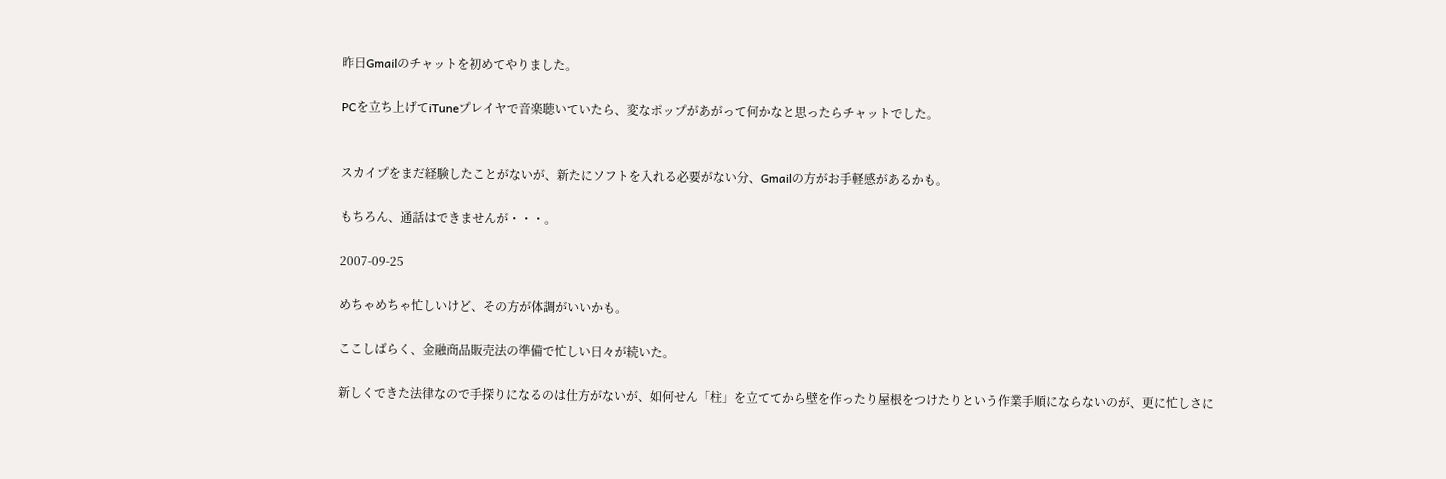昨日Gmailのチャットを初めてやりました。

PCを立ち上げてiTuneプレイヤで音楽聴いていたら、変なポップがあがって何かなと思ったらチャットでした。


スカイプをまだ経験したことがないが、新たにソフトを入れる必要がない分、Gmailの方がお手軽感があるかも。

もちろん、通話はできませんが・・・。

2007-09-25

めちゃめちゃ忙しいけど、その方が体調がいいかも。

ここしばらく、金融商品販売法の準備で忙しい日々が続いた。

新しくできた法律なので手探りになるのは仕方がないが、如何せん「柱」を立ててから壁を作ったり屋根をつけたりという作業手順にならないのが、更に忙しさに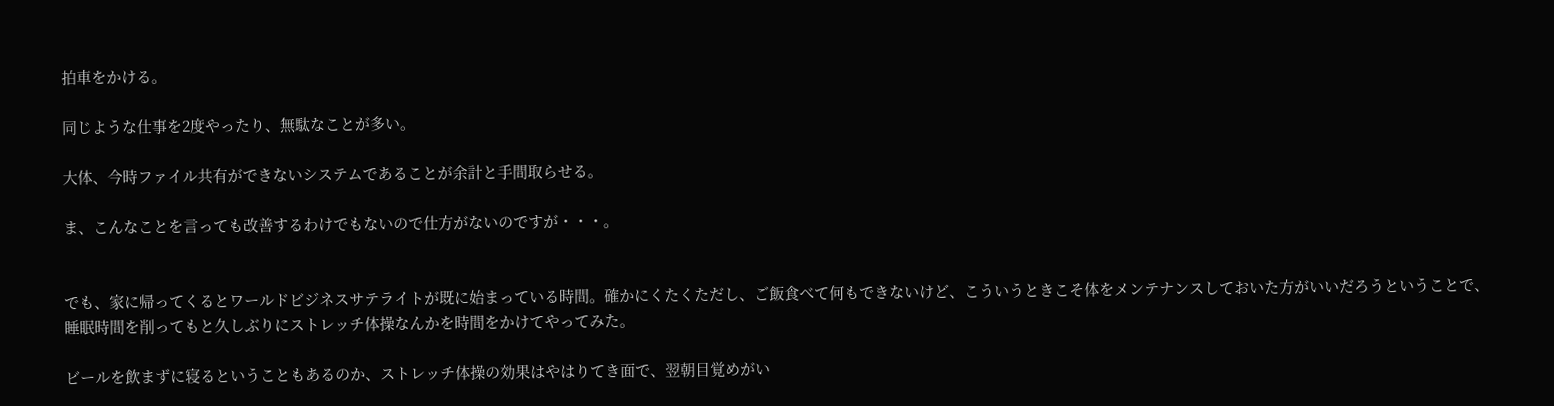拍車をかける。

同じような仕事を2度やったり、無駄なことが多い。

大体、今時ファイル共有ができないシステムであることが余計と手間取らせる。

ま、こんなことを言っても改善するわけでもないので仕方がないのですが・・・。


でも、家に帰ってくるとワールドビジネスサテライトが既に始まっている時間。確かにくたくただし、ご飯食べて何もできないけど、こういうときこそ体をメンテナンスしておいた方がいいだろうということで、睡眠時間を削ってもと久しぶりにストレッチ体操なんかを時間をかけてやってみた。

ビールを飲まずに寝るということもあるのか、ストレッチ体操の効果はやはりてき面で、翌朝目覚めがい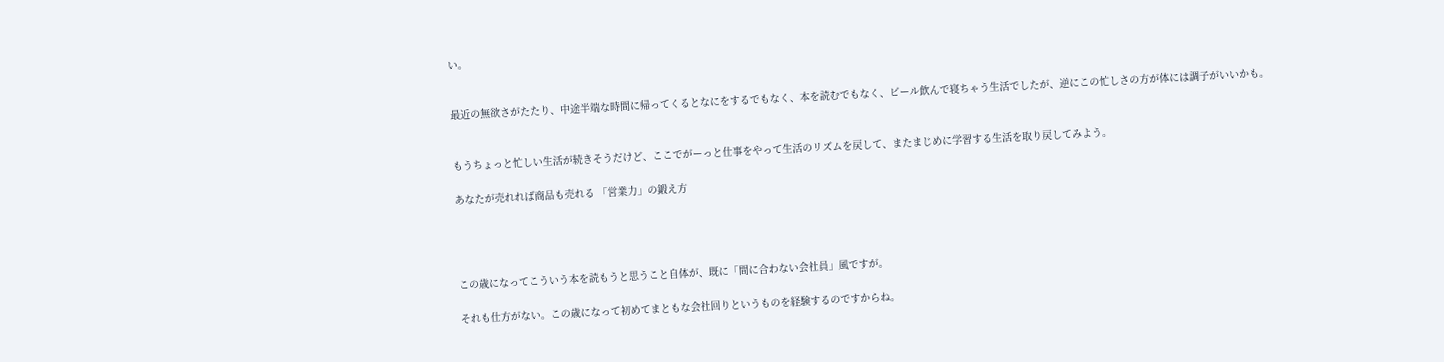い。


最近の無欲さがたたり、中途半端な時間に帰ってくるとなにをするでもなく、本を読むでもなく、ビール飲んで寝ちゃう生活でしたが、逆にこの忙しさの方が体には調子がいいかも。


もうちょっと忙しい生活が続きそうだけど、ここでがーっと仕事をやって生活のリズムを戻して、またまじめに学習する生活を取り戻してみよう。

あなたが売れれば商品も売れる 「営業力」の鍛え方




この歳になってこういう本を読もうと思うこと自体が、既に「間に合わない会社員」風ですが。

それも仕方がない。この歳になって初めてまともな会社回りというものを経験するのですからね。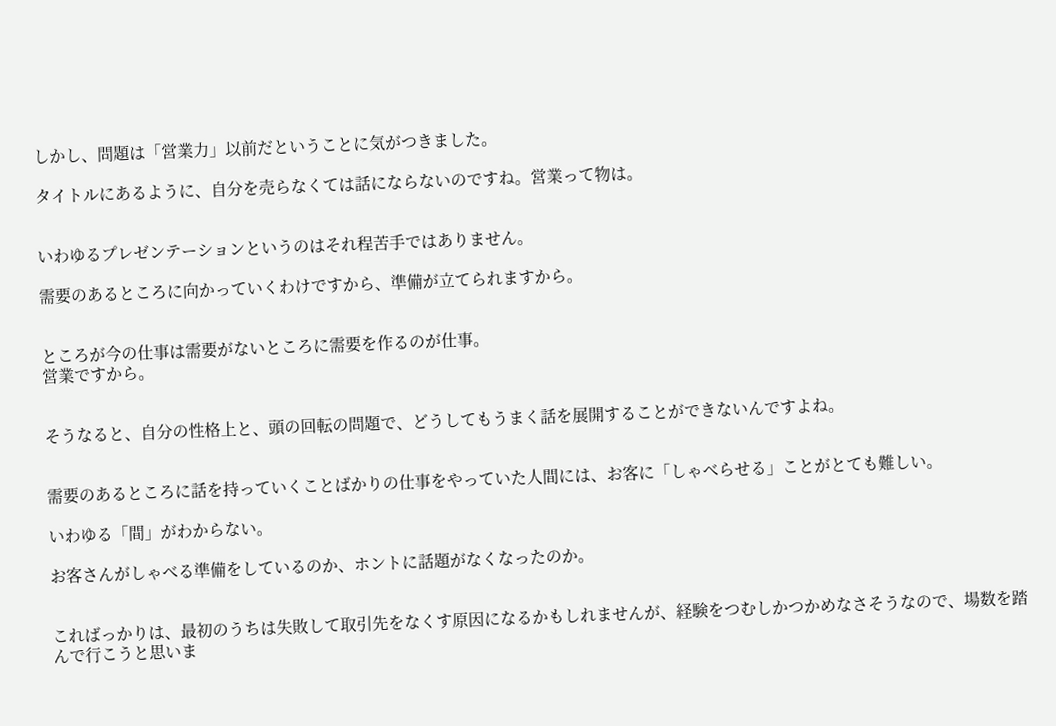しかし、問題は「営業力」以前だということに気がつきました。

タイトルにあるように、自分を売らなくては話にならないのですね。営業って物は。


いわゆるプレゼンテーションというのはそれ程苦手ではありません。

需要のあるところに向かっていくわけですから、準備が立てられますから。


ところが今の仕事は需要がないところに需要を作るのが仕事。
営業ですから。


そうなると、自分の性格上と、頭の回転の問題で、どうしてもうまく話を展開することができないんですよね。


需要のあるところに話を持っていくことばかりの仕事をやっていた人間には、お客に「しゃべらせる」ことがとても難しい。

いわゆる「間」がわからない。

お客さんがしゃべる準備をしているのか、ホントに話題がなくなったのか。


こればっかりは、最初のうちは失敗して取引先をなくす原因になるかもしれませんが、経験をつむしかつかめなさそうなので、場数を踏んで行こうと思いま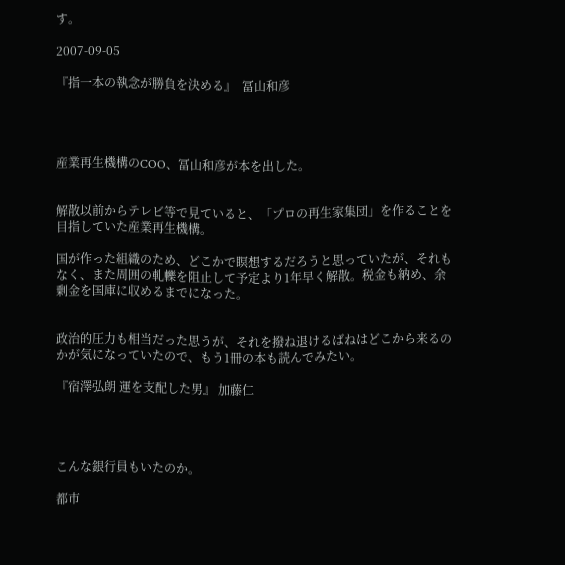す。

2007-09-05

『指一本の執念が勝負を決める』  冨山和彦




産業再生機構のCOO、冨山和彦が本を出した。


解散以前からテレビ等で見ていると、「プロの再生家集団」を作ることを目指していた産業再生機構。

国が作った組織のため、どこかで瞑想するだろうと思っていたが、それもなく、また周囲の軋轢を阻止して予定より1年早く解散。税金も納め、余剰金を国庫に収めるまでになった。


政治的圧力も相当だった思うが、それを撥ね退けるばねはどこから来るのかが気になっていたので、もう1冊の本も読んでみたい。

『宿澤弘朗 運を支配した男』 加藤仁




こんな銀行員もいたのか。

都市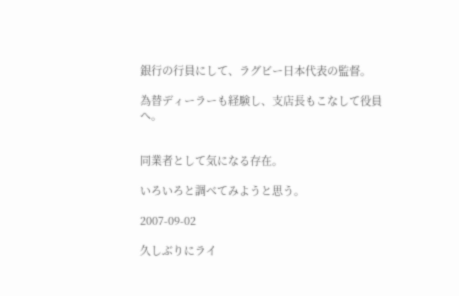銀行の行員にして、ラグビー日本代表の監督。

為替ディーラーも経験し、支店長もこなして役員へ。


同業者として気になる存在。

いろいろと調べてみようと思う。

2007-09-02

久しぶりにライ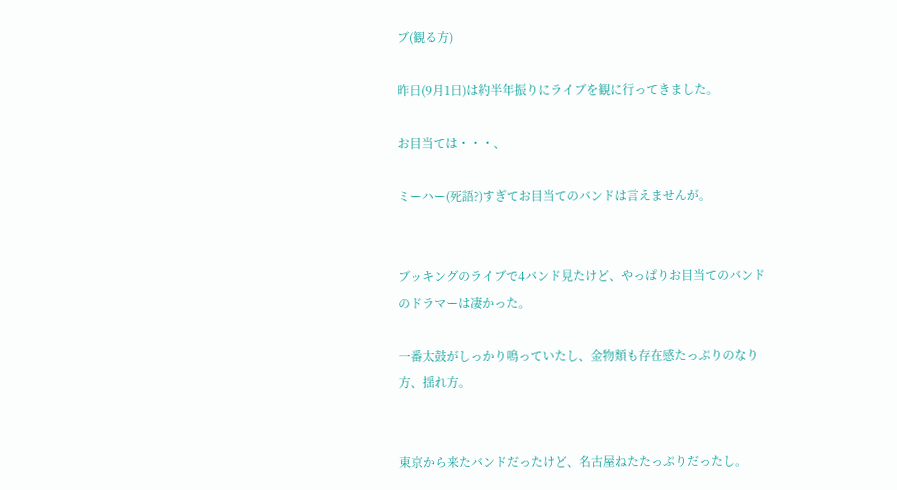ブ(観る方)

昨日(9月1日)は約半年振りにライブを観に行ってきました。

お目当ては・・・、

ミーハー(死語?)すぎてお目当てのバンドは言えませんが。


ブッキングのライブで4バンド見たけど、やっぱりお目当てのバンドのドラマーは凄かった。

一番太鼓がしっかり鳴っていたし、金物類も存在感たっぷりのなり方、揺れ方。


東京から来たバンドだったけど、名古屋ねたたっぷりだったし。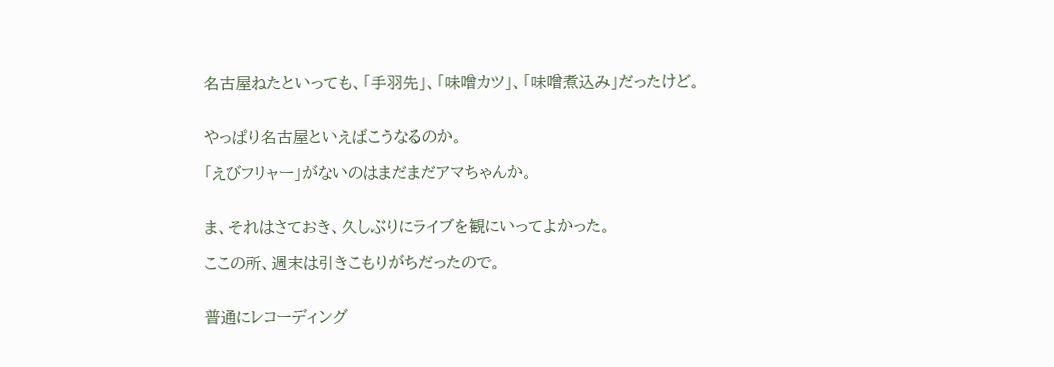名古屋ねたといっても、「手羽先」、「味噌カツ」、「味噌煮込み」だったけど。


やっぱり名古屋といえばこうなるのか。

「えびフリャー」がないのはまだまだアマちゃんか。


ま、それはさておき、久しぶりにライブを観にいってよかった。

ここの所、週末は引きこもりがちだったので。


普通にレコーディング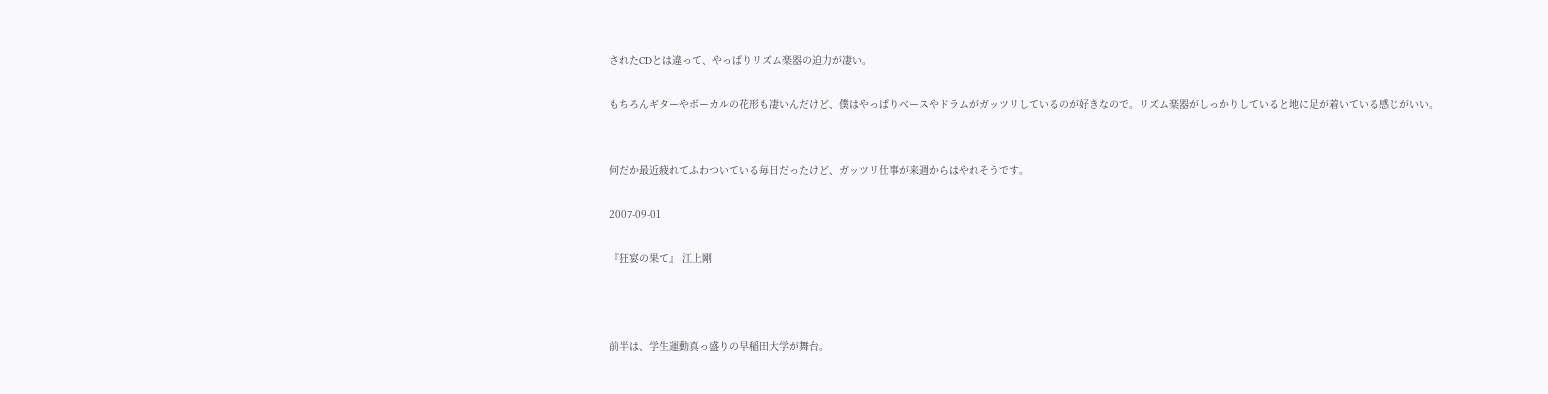されたCDとは違って、やっぱりリズム楽器の迫力が凄い。

もちろんギターやボーカルの花形も凄いんだけど、僕はやっぱりベースやドラムがガッツリしているのが好きなので。リズム楽器がしっかりしていると地に足が着いている感じがいい。


何だか最近疲れてふわついている毎日だったけど、ガッツリ仕事が来週からはやれそうです。

2007-09-01

『狂宴の果て』 江上剛



前半は、学生運動真っ盛りの早稲田大学が舞台。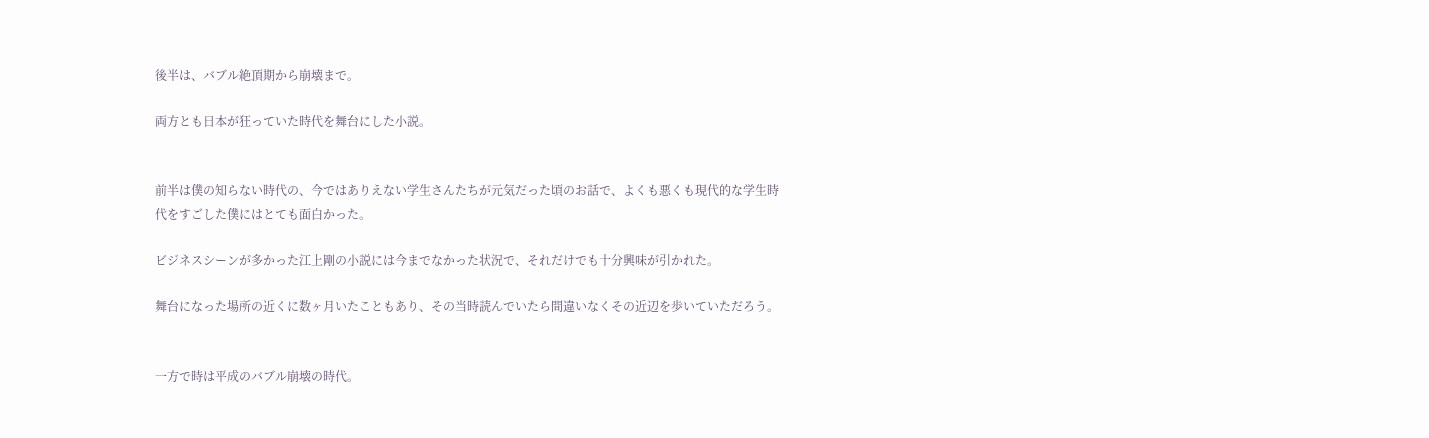後半は、バブル絶頂期から崩壊まで。

両方とも日本が狂っていた時代を舞台にした小説。


前半は僕の知らない時代の、今ではありえない学生さんたちが元気だった頃のお話で、よくも悪くも現代的な学生時代をすごした僕にはとても面白かった。

ビジネスシーンが多かった江上剛の小説には今までなかった状況で、それだけでも十分興味が引かれた。

舞台になった場所の近くに数ヶ月いたこともあり、その当時読んでいたら間違いなくその近辺を歩いていただろう。


一方で時は平成のバブル崩壊の時代。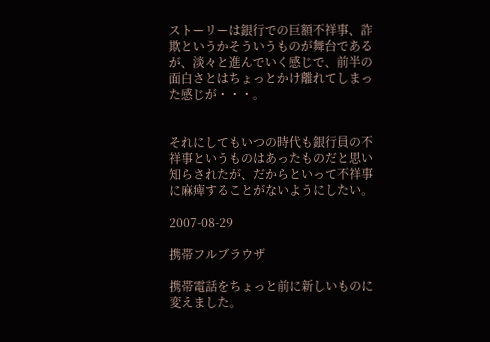ストーリーは銀行での巨額不祥事、詐欺というかそういうものが舞台であるが、淡々と進んでいく感じで、前半の面白さとはちょっとかけ離れてしまった感じが・・・。


それにしてもいつの時代も銀行員の不祥事というものはあったものだと思い知らされたが、だからといって不祥事に麻痺することがないようにしたい。

2007-08-29

携帯フルブラウザ

携帯電話をちょっと前に新しいものに変えました。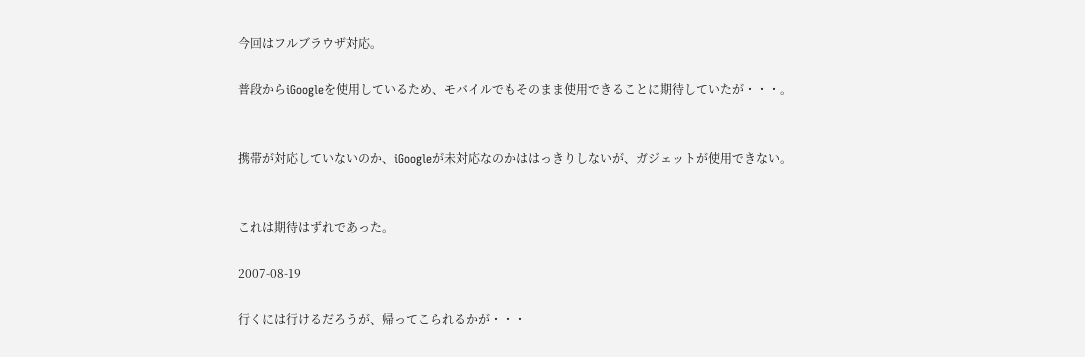今回はフルブラウザ対応。

普段からiGoogleを使用しているため、モバイルでもそのまま使用できることに期待していたが・・・。


携帯が対応していないのか、iGoogleが未対応なのかははっきりしないが、ガジェットが使用できない。


これは期待はずれであった。

2007-08-19

行くには行けるだろうが、帰ってこられるかが・・・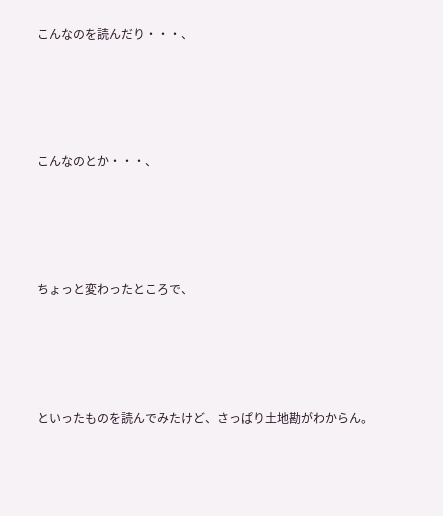こんなのを読んだり・・・、




こんなのとか・・・、




ちょっと変わったところで、




といったものを読んでみたけど、さっぱり土地勘がわからん。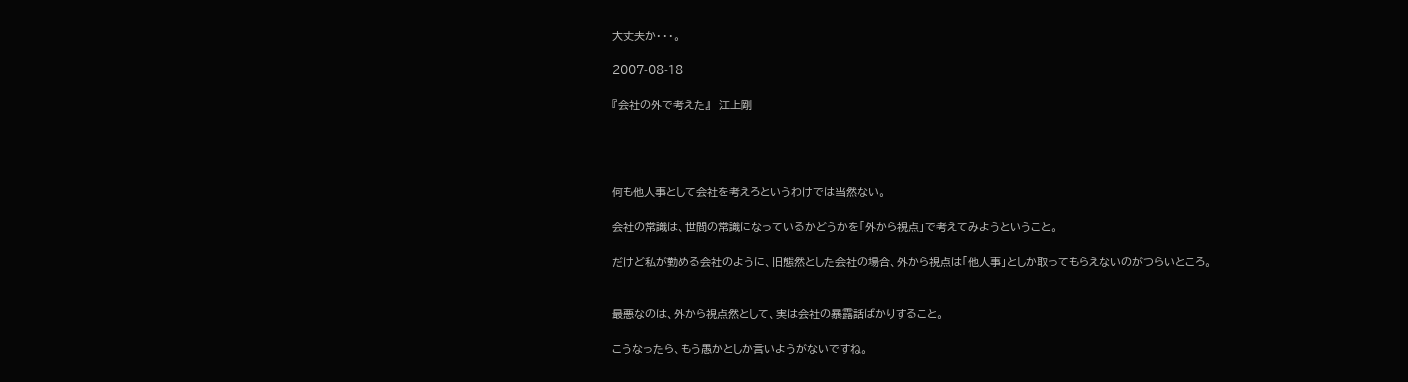大丈夫か・・・。

2007-08-18

『会社の外で考えた』  江上剛




何も他人事として会社を考えろというわけでは当然ない。

会社の常識は、世間の常識になっているかどうかを「外から視点」で考えてみようということ。

だけど私が勤める会社のように、旧態然とした会社の場合、外から視点は「他人事」としか取ってもらえないのがつらいところ。


最悪なのは、外から視点然として、実は会社の暴露話ばかりすること。

こうなったら、もう愚かとしか言いようがないですね。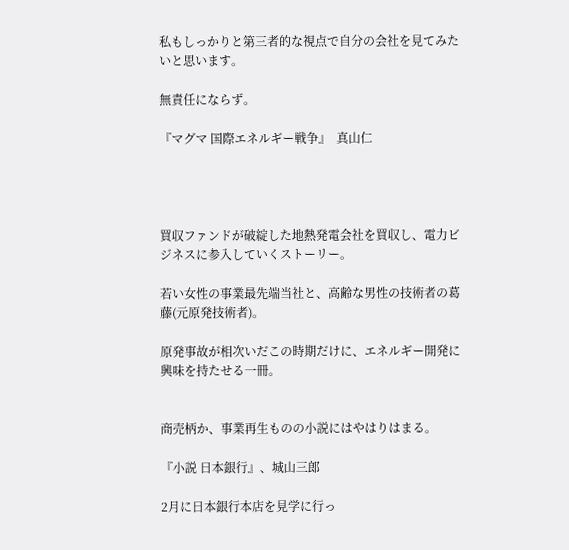私もしっかりと第三者的な視点で自分の会社を見てみたいと思います。

無責任にならず。

『マグマ 国際エネルギー戦争』  真山仁




買収ファンドが破綻した地熱発電会社を買収し、電力ビジネスに参入していくストーリー。

若い女性の事業最先端当社と、高齢な男性の技術者の葛藤(元原発技術者)。

原発事故が相次いだこの時期だけに、エネルギー開発に興味を持たせる一冊。


商売柄か、事業再生ものの小説にはやはりはまる。

『小説 日本銀行』、城山三郎

2月に日本銀行本店を見学に行っ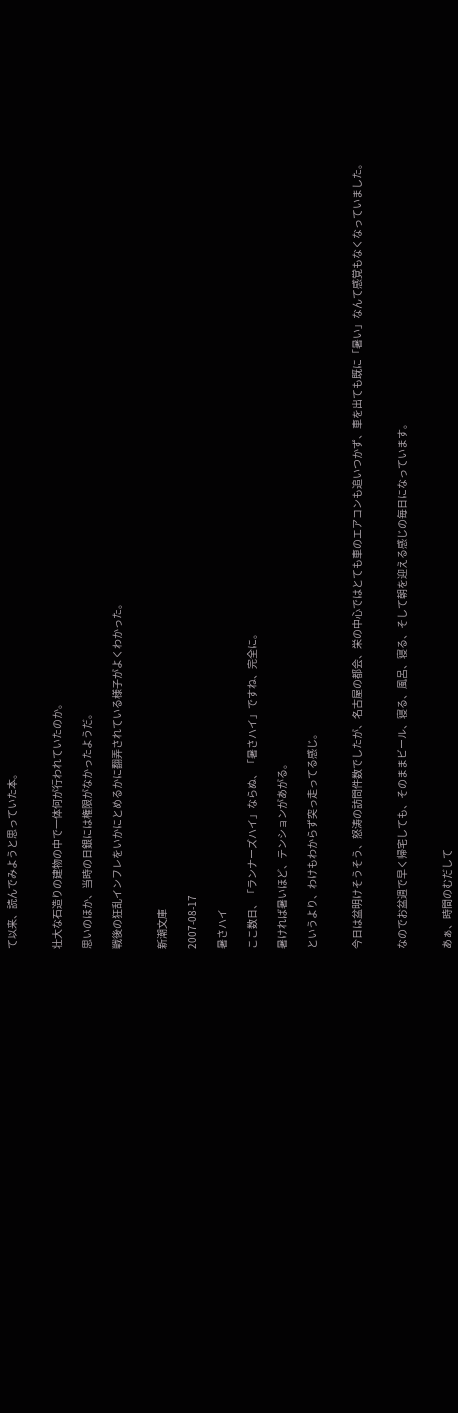て以来、読んでみようと思っていた本。


壮大な石造りの建物の中で一体何が行われていたのか。

思いのほか、当時の日銀には権限がなかったようだ。

戦後の狂乱インフレをいかにとめるかに翻弄されている様子がよくわかった。


新潮文庫

2007-08-17

暑さハイ

ここ数日、「ランナーズハイ」ならぬ、「暑さハイ」ですね、完全に。

暑ければ暑いほど、テンションがあがる。

というより、わけもわからず突っ走ってる感じ。


今日は盆明けそうそう、怒涛の訪問件数でしたが、名古屋の都会、栄の中心ではとても車のエアコンも追いつかず、車を出ても既に「暑い」なんて感覚もなくなっていました。


なのでお盆週で早く帰宅しても、そのままビール、寝る、風呂、寝る、そして朝を迎える感じの毎日になっています。


あぁ、時間のむだして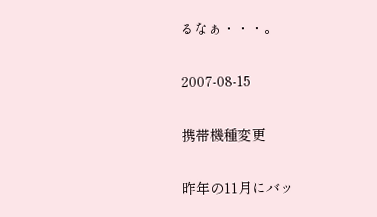るなぁ・・・。

2007-08-15

携帯機種変更

昨年の11月にバッ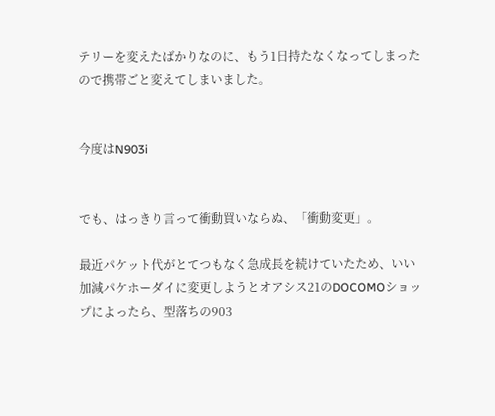テリーを変えたばかりなのに、もう1日持たなくなってしまったので携帯ごと変えてしまいました。


今度はN903i


でも、はっきり言って衝動買いならぬ、「衝動変更」。

最近パケット代がとてつもなく急成長を続けていたため、いい加減パケホーダイに変更しようとオアシス21のDOCOMOショップによったら、型落ちの903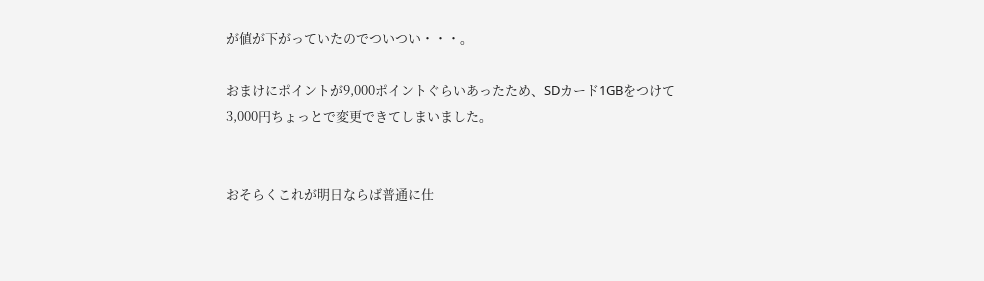が値が下がっていたのでついつい・・・。

おまけにポイントが9,000ポイントぐらいあったため、SDカード1GBをつけて3,000円ちょっとで変更できてしまいました。


おそらくこれが明日ならば普通に仕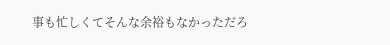事も忙しくてそんな余裕もなかっただろ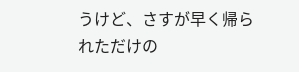うけど、さすが早く帰られただけの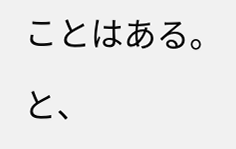ことはある。

と、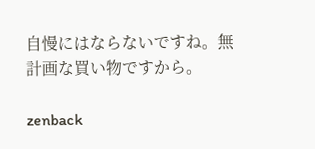自慢にはならないですね。無計画な買い物ですから。

zenback